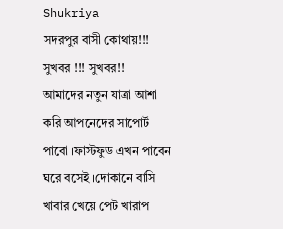Shukriya
সদরপুর বাসী কোথায়!!! সুখবর !!! সুখবর!!
আমাদের নতুন যাত্রা আশা করি আপনেদের সাপোর্ট পাবো ।ফাস্টফুড এখন পাবেন ঘরে বসেই ।দোকানে বাসি খাবার খেয়ে পেট খারাপ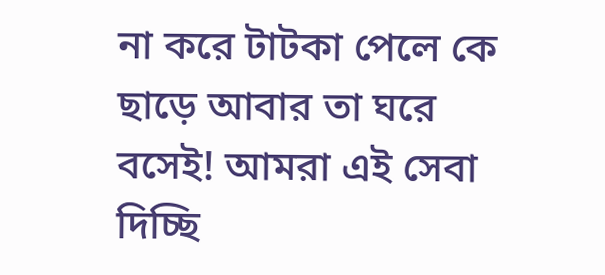না করে টাটকা পেলে কে ছাড়ে আবার তা ঘরে বসেই! আমরা এই সেবা দিচ্ছি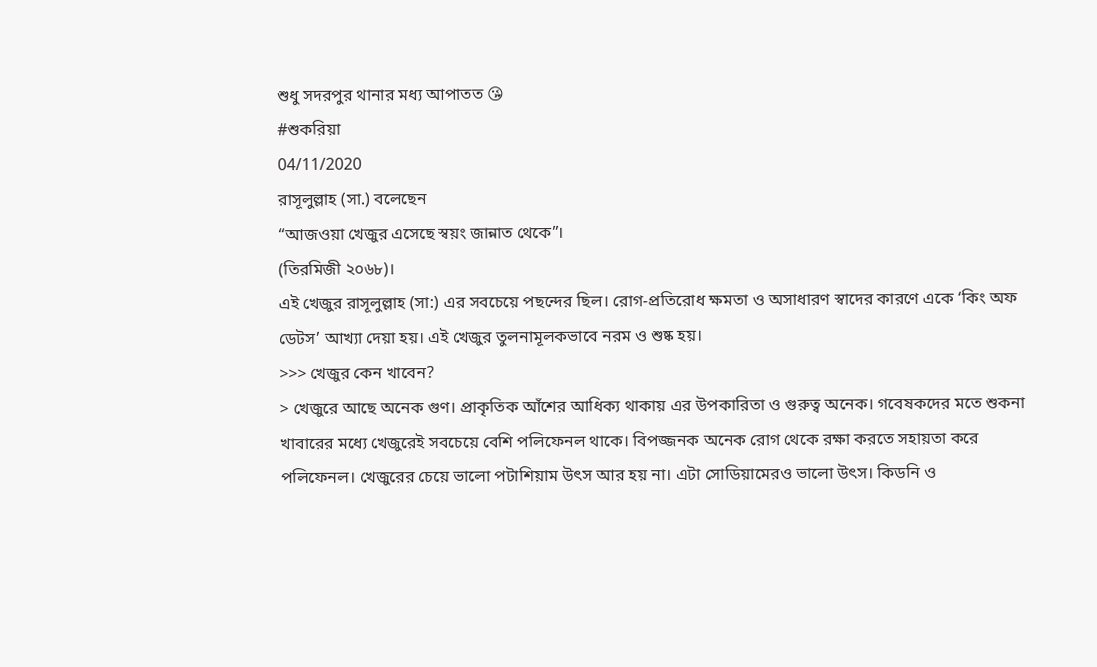শুধু সদরপুর থানার মধ্য আপাতত 😘
#শুকরিয়া
04/11/2020
রাসূলুল্লাহ (সা.) বলেছেন
“আজওয়া খেজুর এসেছে স্বয়ং জান্নাত থেকে”।
(তিরমিজী ২০৬৮)।
এই খেজুর রাসূলুল্লাহ (সা:) এর সবচেয়ে পছন্দের ছিল। রোগ-প্রতিরোধ ক্ষমতা ও অসাধারণ স্বাদের কারণে একে ‘কিং অফ ডেটস’ আখ্যা দেয়া হয়। এই খেজুর তুলনামূলকভাবে নরম ও শুষ্ক হয়।
>>> খেজুর কেন খাবেন?
> খেজুরে আছে অনেক গুণ। প্রাকৃতিক আঁশের আধিক্য থাকায় এর উপকারিতা ও গুরুত্ব অনেক। গবেষকদের মতে শুকনা খাবারের মধ্যে খেজুরেই সবচেয়ে বেশি পলিফেনল থাকে। বিপজ্জনক অনেক রোগ থেকে রক্ষা করতে সহায়তা করে পলিফেনল। খেজুরের চেয়ে ভালো পটাশিয়াম উৎস আর হয় না। এটা সোডিয়ামেরও ভালো উৎস। কিডনি ও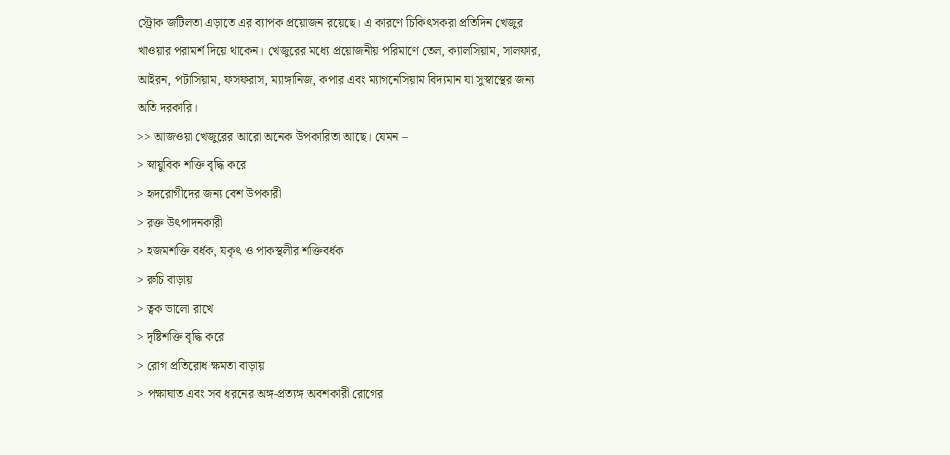স্ট্রোক জটিলতা এড়াতে এর ব্যাপক প্রয়োজন রয়েছে। এ কারণে চিকিৎসকরা প্রতিদিন খেজুর খাওয়ার পরামর্শ দিয়ে থাকেন। খেজুরের মধ্যে প্রয়োজনীয় পরিমাণে তেল, ক্যালসিয়াম, সালফার, আইরন, পটাসিয়াম, ফসফরাস, ম্যাঙ্গানিজ, কপার এবং ম্যাগনেসিয়াম বিদ্যমান যা সুস্বাস্থের জন্য অতি দরকারি।
>> আজওয়া খেজুরের আরো অনেক উপকারিতা আছে। যেমন –
> স্নায়ুবিক শক্তি বৃদ্ধি করে
> হৃদরোগীদের জন্য বেশ উপকারী
> রক্ত উৎপাদনকারী
> হজমশক্তি বর্ধক, যকৃৎ ও পাকস্থলীর শক্তিবর্ধক
> রুচি বাড়ায়
> ত্বক ভালো রাখে
> দৃষ্টিশক্তি বৃদ্ধি করে
> রোগ প্রতিরোধ ক্ষমতা বাড়ায়
> পক্ষাঘাত এবং সব ধরনের অঙ্গ-প্রত্যঙ্গ অবশকারী রোগের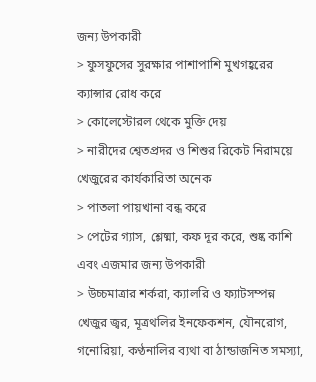জন্য উপকারী
> ফুসফুসের সুরক্ষার পাশাপাশি মুখগহ্বরের ক্যান্সার রোধ করে
> কোলেস্টোরল থেকে মুক্তি দেয়
> নারীদের শ্বেতপ্রদর ও শিশুর রিকেট নিরাময়ে খেজুরের কার্যকারিতা অনেক
> পাতলা পায়খানা বন্ধ করে
> পেটের গ্যাস, শ্লেষ্মা, কফ দূর করে, শুষ্ক কাশি এবং এজমার জন্য উপকারী
> উচ্চমাত্রার শর্করা, ক্যালরি ও ফ্যাটসম্পন্ন খেজুর জ্বর, মূত্রথলির ইনফেকশন, যৌনরোগ, গনোরিয়া, কণ্ঠনালির ব্যথা বা ঠান্ডাজনিত সমস্যা,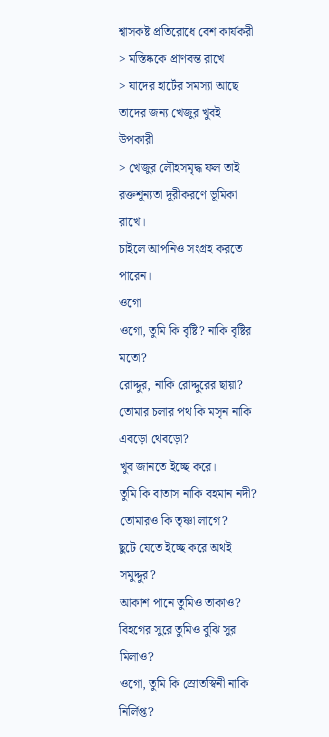শ্বাসকষ্ট প্রতিরোধে বেশ কার্যকরী
> মস্তিষ্ককে প্রাণবন্ত রাখে
> যাদের হার্টের সমস্যা আছে তাদের জন্য খেজুর খুবই উপকারী
> খেজুর লৌহসমৃদ্ধ ফল তাই রক্তশূন্যতা দূরীকরণে ভূমিকা রাখে।
চাইলে আপনিও সংগ্রহ করতে পারেন।
ওগো
ওগো, তুমি কি বৃষ্টি? নাকি বৃষ্টির মতো?
রোদ্দুর, নাকি রোদ্দুরের ছায়া?
তোমার চলার পথ কি মসৃন নাকি এবড়ো থেবড়ো?
খুব জানতে ইচ্ছে করে।
তুমি কি বাতাস নাকি বহমান নদী?
তোমারও কি তৃষ্ণা লাগে?
ছুটে যেতে ইচ্ছে করে অথই সমুদ্দুর?
আকাশ পানে তুমিও তাকাও?
বিহগের সুরে তুমিও বুঝি সুর মিলাও?
ওগো, তুমি কি স্রোতস্বিনী নাকি নির্লিপ্ত?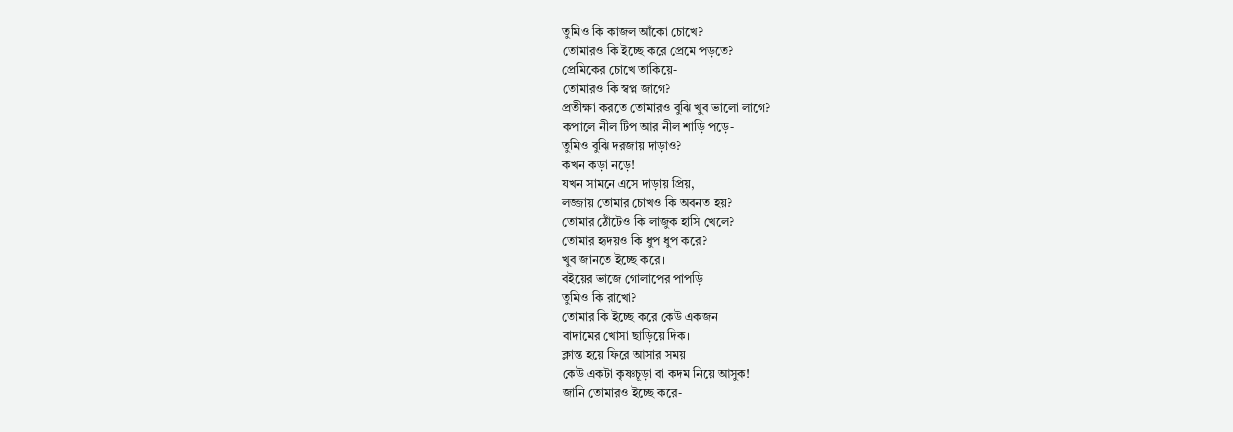তুমিও কি কাজল আঁকো চোখে?
তোমারও কি ইচ্ছে করে প্রেমে পড়তে?
প্রেমিকের চোখে তাকিয়ে-
তোমারও কি স্বপ্ন জাগে?
প্রতীক্ষা করতে তোমারও বুঝি খুব ভালো লাগে?
কপালে নীল টিপ আর নীল শাড়ি পড়ে-
তুমিও বুঝি দরজায় দাড়াও?
কখন কড়া নড়ে!
যখন সামনে এসে দাড়ায় প্রিয়,
লজ্জায় তোমার চোখও কি অবনত হয়?
তোমার ঠোঁটেও কি লাজুক হাসি খেলে?
তোমার হৃদয়ও কি ধুপ ধুপ করে?
খুব জানতে ইচ্ছে করে।
বইয়ের ভাজে গোলাপের পাপড়ি
তুমিও কি রাখো?
তোমার কি ইচ্ছে করে কেউ একজন
বাদামের খোসা ছাড়িয়ে দিক।
ক্লান্ত হয়ে ফিরে আসার সময়
কেউ একটা কৃষ্ণচূড়া বা কদম নিয়ে আসুক!
জানি তোমারও ইচ্ছে করে-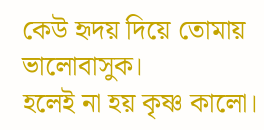কেউ হৃদয় দিয়ে তোমায় ভালোবাসুক।
হলেই না হয় কৃষ্ণ কালো।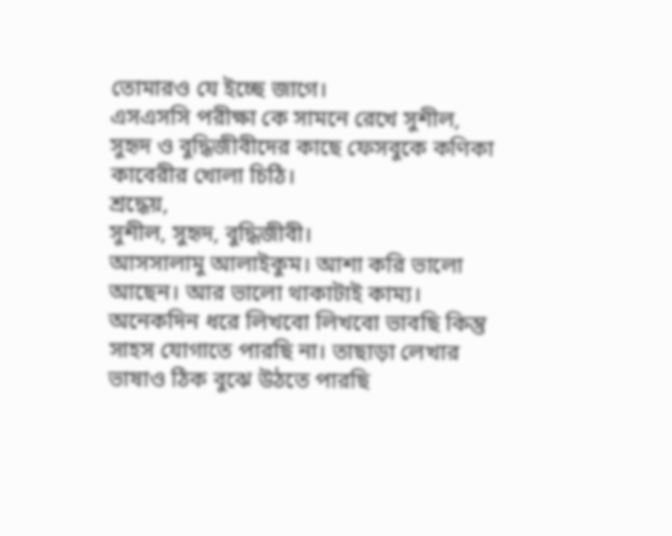তোমারও যে ইচ্ছে জাগে।
এসএসসি পরীক্ষা কে সামনে রেখে সুশীল, সুহৃদ ও বুদ্ধিজীবীদের কাছে ফেসবুকে কণিকা কাবেরীর খোলা চিঠি।
শ্রদ্ধেয়,
সুশীল, সুহৃদ, বুদ্ধিজীবী।
আসসালামু আলাইকুম। আশা করি ভালো আছেন। আর ভালো থাকাটাই কাম্য। অনেকদিন ধরে লিখবো লিখবো ভাবছি কিন্তু সাহস যোগাতে পারছি না। তাছাড়া লেখার ভাষাও ঠিক বুঝে উঠতে পারছি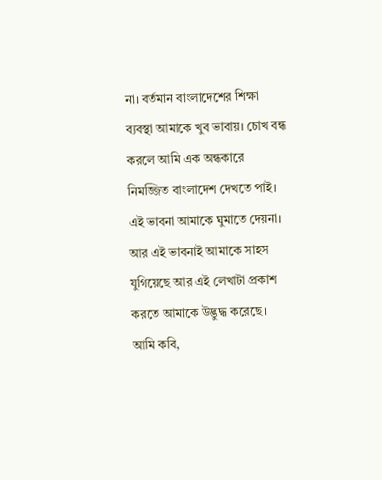না। বর্তমান বাংলাদেশের শিক্ষা ব্যবস্থা আমাকে খুব ভাবায়। চোখ বন্ধ করলে আমি এক অন্ধকারে নিমজ্জিত বাংলাদেশ দেখতে পাই। এই ভাবনা আমাকে ঘুমাতে দেয়না। আর এই ভাবনাই আমাকে সাহস যুগিয়েছে আর এই লেখাটা প্রকাশ করতে আমাকে উদ্ভুদ্ধ করেছে। আমি কবি,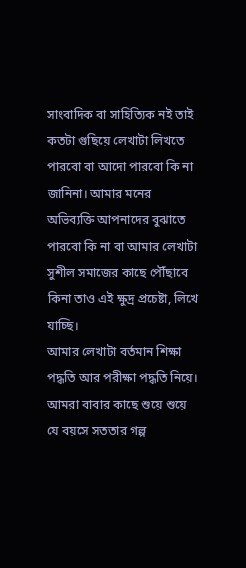সাংবাদিক বা সাহিত্যিক নই তাই কতটা গুছিয়ে লেখাটা লিখতে পারবো বা আদো পারবো কি না জানিনা। আমার মনের অভিব্যক্তি আপনাদের বুঝাতে পারবো কি না বা আমার লেখাটা সুশীল সমাজের কাছে পৌঁছাবে কিনা তাও এই ক্ষুদ্র প্রচেষ্টা, লিখে যাচ্ছি।
আমার লেখাটা বর্তমান শিক্ষা পদ্ধতি আর পরীক্ষা পদ্ধতি নিয়ে।
আমরা বাবার কাছে শুয়ে শুয়ে যে বয়সে সততার গল্প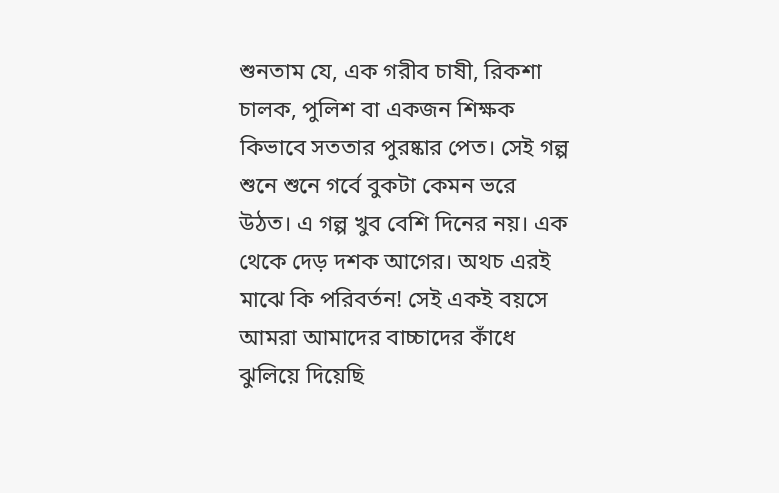শুনতাম যে, এক গরীব চাষী, রিকশা চালক, পুলিশ বা একজন শিক্ষক কিভাবে সততার পুরষ্কার পেত। সেই গল্প শুনে শুনে গর্বে বুকটা কেমন ভরে উঠত। এ গল্প খুব বেশি দিনের নয়। এক থেকে দেড় দশক আগের। অথচ এরই মাঝে কি পরিবর্তন! সেই একই বয়সে আমরা আমাদের বাচ্চাদের কাঁধে ঝুলিয়ে দিয়েছি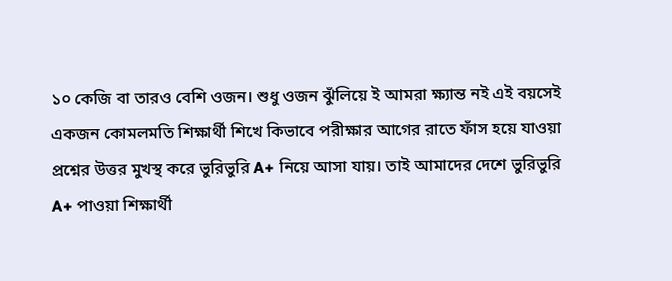১০ কেজি বা তারও বেশি ওজন। শুধু ওজন ঝুঁলিয়ে ই আমরা ক্ষ্যান্ত নই এই বয়সেই একজন কোমলমতি শিক্ষার্থী শিখে কিভাবে পরীক্ষার আগের রাতে ফাঁস হয়ে যাওয়া প্রশ্নের উত্তর মুখস্থ করে ভুরিভুরি A+ নিয়ে আসা যায়। তাই আমাদের দেশে ভুরিভুরি A+ পাওয়া শিক্ষার্থী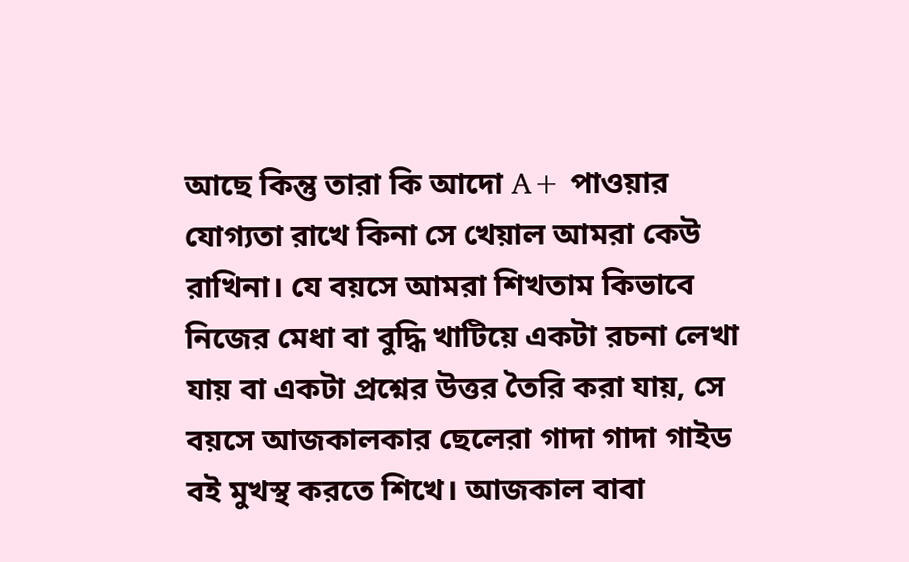আছে কিন্তু তারা কি আদো A+ পাওয়ার যোগ্যতা রাখে কিনা সে খেয়াল আমরা কেউ রাখিনা। যে বয়সে আমরা শিখতাম কিভাবে নিজের মেধা বা বুদ্ধি খাটিয়ে একটা রচনা লেখা যায় বা একটা প্রশ্নের উত্তর তৈরি করা যায়, সে বয়সে আজকালকার ছেলেরা গাদা গাদা গাইড বই মুখস্থ করতে শিখে। আজকাল বাবা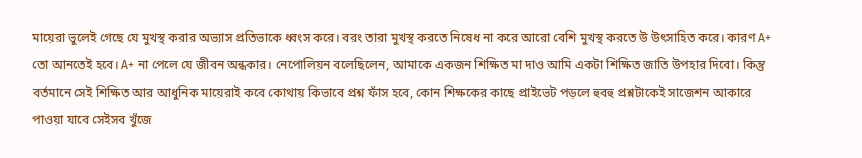মায়েরা ভুলেই গেছে যে মুখস্থ করার অভ্যাস প্রতিভাকে ধ্বংস করে। বরং তারা মুখস্থ করতে নিষেধ না করে আরো বেশি মুখস্থ করতে উ উৎসাহিত করে। কারণ A+ তো আনতেই হবে। A+ না পেলে যে জীবন অন্ধকার। নেপোলিয়ন বলেছিলেন, আমাকে একজন শিক্ষিত মা দাও আমি একটা শিক্ষিত জাতি উপহার দিবো। কিন্তু বর্তমানে সেই শিক্ষিত আর আধুনিক মায়েরাই কবে কোথায় কিভাবে প্রশ্ন ফাঁস হবে, কোন শিক্ষকের কাছে প্রাইভেট পড়লে হুবহু প্রশ্নটাকেই সাজেশন আকারে পাওয়া যাবে সেইসব খুঁজে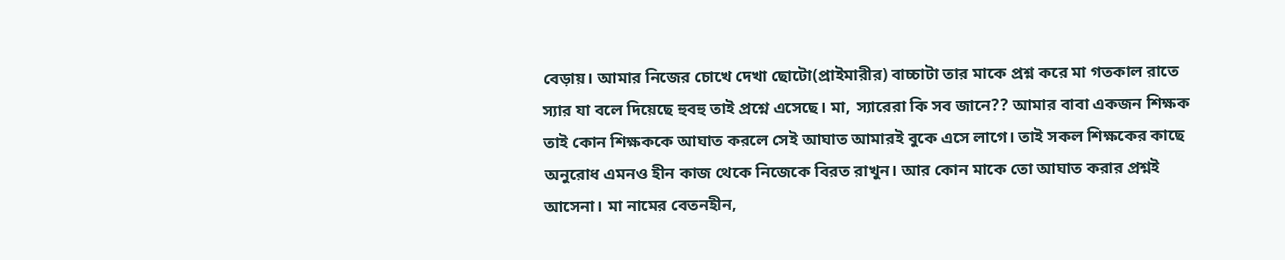বেড়ায়। আমার নিজের চোখে দেখা ছোটো(প্রাইমারীর) বাচ্চাটা তার মাকে প্রশ্ন করে মা গতকাল রাতে স্যার যা বলে দিয়েছে হুবহু তাই প্রশ্নে এসেছে। মা, স্যারেরা কি সব জানে?? আমার বাবা একজন শিক্ষক তাই কোন শিক্ষককে আঘাত করলে সেই আঘাত আমারই বুকে এসে লাগে। তাই সকল শিক্ষকের কাছে অনুরোধ এমনও হীন কাজ থেকে নিজেকে বিরত রাখুন। আর কোন মাকে তো আঘাত করার প্রশ্নই আসেনা। মা নামের বেতনহীন,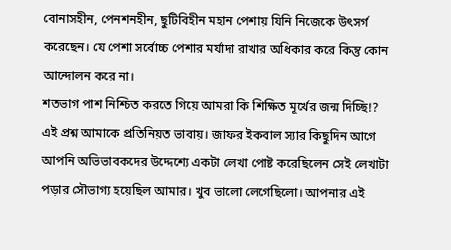বোনাসহীন, পেনশনহীন, ছুটিবিহীন মহান পেশায় যিনি নিজেকে উৎসর্গ করেছেন। যে পেশা সর্বোচ্চ পেশার মর্যাদা রাখার অধিকার করে কিন্তু কোন আন্দোলন করে না।
শতভাগ পাশ নিশ্চিত করতে গিয়ে আমরা কি শিক্ষিত মূর্খের জন্ম দিচ্ছি!? এই প্রশ্ন আমাকে প্রতিনিয়ত ভাবায়। জাফর ইকবাল স্যার কিছুদিন আগে আপনি অভিভাবকদের উদ্দেশ্যে একটা লেখা পোষ্ট করেছিলেন সেই লেখাটা পড়ার সৌভাগ্য হয়েছিল আমার। খুব ভালো লেগেছিলো। আপনার এই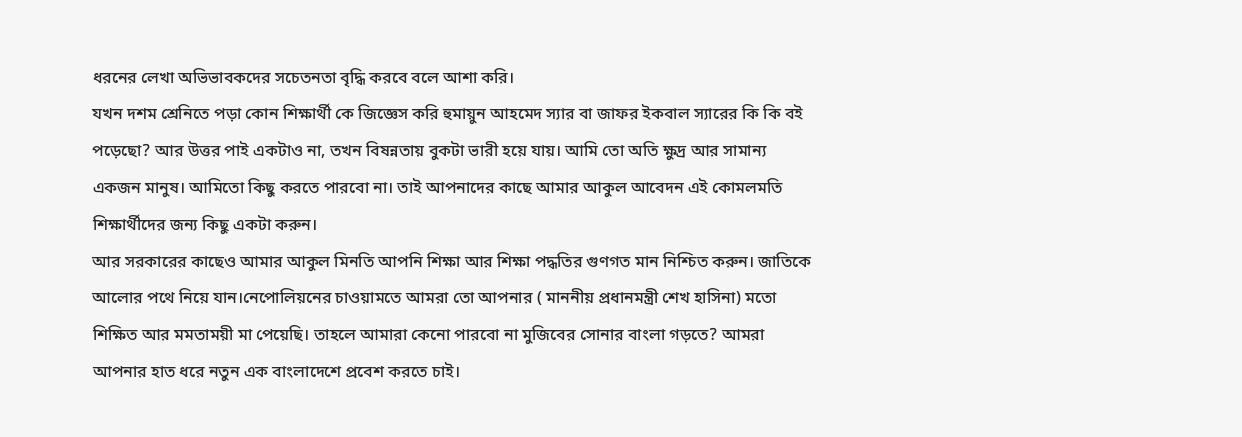ধরনের লেখা অভিভাবকদের সচেতনতা বৃদ্ধি করবে বলে আশা করি।
যখন দশম শ্রেনিতে পড়া কোন শিক্ষার্থী কে জিজ্ঞেস করি হুমায়ুন আহমেদ স্যার বা জাফর ইকবাল স্যারের কি কি বই পড়েছো? আর উত্তর পাই একটাও না, তখন বিষন্নতায় বুকটা ভারী হয়ে যায়। আমি তো অতি ক্ষুদ্র আর সামান্য একজন মানুষ। আমিতো কিছু করতে পারবো না। তাই আপনাদের কাছে আমার আকুল আবেদন এই কোমলমতি শিক্ষার্থীদের জন্য কিছু একটা করুন।
আর সরকারের কাছেও আমার আকুল মিনতি আপনি শিক্ষা আর শিক্ষা পদ্ধতির গুণগত মান নিশ্চিত করুন। জাতিকে আলোর পথে নিয়ে যান।নেপোলিয়নের চাওয়ামতে আমরা তো আপনার ( মাননীয় প্রধানমন্ত্রী শেখ হাসিনা) মতো শিক্ষিত আর মমতাময়ী মা পেয়েছি। তাহলে আমারা কেনো পারবো না মুজিবের সোনার বাংলা গড়তে? আমরা আপনার হাত ধরে নতুন এক বাংলাদেশে প্রবেশ করতে চাই।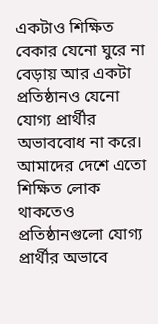একটাও শিক্ষিত বেকার যেনো ঘুরে না বেড়ায় আর একটা প্রতিষ্ঠানও যেনো যোগ্য প্রার্থীর অভাববোধ না করে। আমাদের দেশে এতো শিক্ষিত লোক থাকতেও প্রতিষ্ঠানগুলো যোগ্য প্রার্থীর অভাবে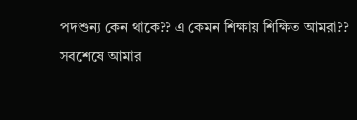পদশুন্য কেন থাকে?? এ কেমন শিক্ষায় শিক্ষিত আমরা??
সবশেষে আমার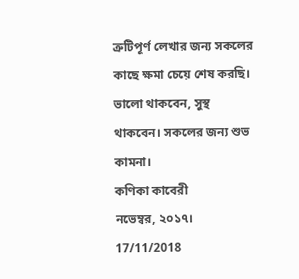ত্রুটিপূর্ণ লেখার জন্য সকলের কাছে ক্ষমা চেয়ে শেষ করছি। ভালো থাকবেন, সুস্থ থাকবেন। সকলের জন্য শুভ কামনা।
কণিকা কাবেরী
নভেম্বর, ২০১৭।
17/11/2018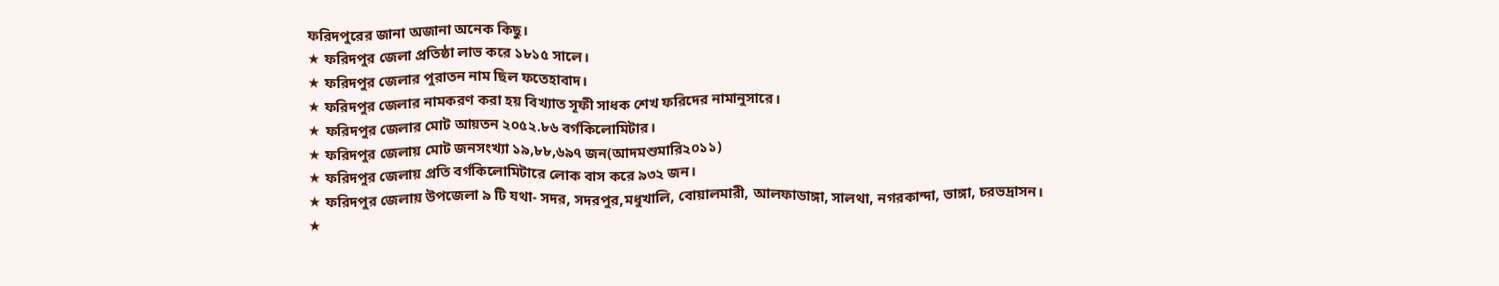ফরিদপুরের জানা অজানা অনেক কিছু।
★ ফরিদপুর জেলা প্রতিষ্ঠা লাভ করে ১৮১৫ সালে।
★ ফরিদপুর জেলার পুরাতন নাম ছিল ফতেহাবাদ।
★ ফরিদপুর জেলার নামকরণ করা হয় বিখ্যাত সূফী সাধক শেখ ফরিদের নামানুসারে।
★ ফরিদপুর জেলার মোট আয়তন ২০৫২.৮৬ বর্গকিলোমিটার।
★ ফরিদপুর জেলায় মোট জনসংখ্যা ১৯,৮৮,৬৯৭ জন(আদমশুমারি২০১১)
★ ফরিদপুর জেলায় প্রতি বর্গকিলোমিটারে লোক বাস করে ৯৩২ জন।
★ ফরিদপুর জেলায় উপজেলা ৯ টি যথা- সদর, সদরপুর,মধুখালি, বোয়ালমারী, আলফাডাঙ্গা, সালথা, নগরকান্দা, ভাঙ্গা, চরভদ্রাসন।
★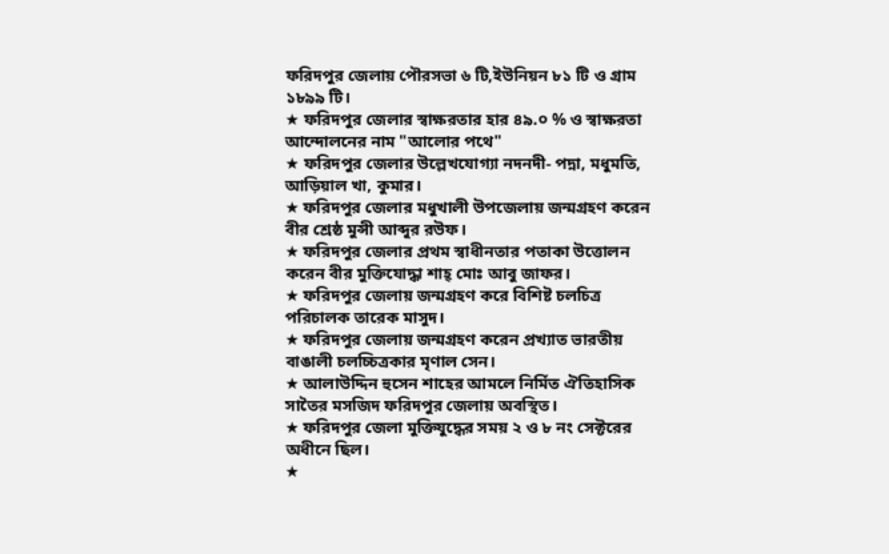ফরিদপুর জেলায় পৌরসভা ৬ টি,ইউনিয়ন ৮১ টি ও গ্রাম ১৮৯৯ টি।
★ ফরিদপুর জেলার স্বাক্ষরতার হার ৪৯.০ % ও স্বাক্ষরতা আন্দোলনের নাম "আলোর পথে"
★ ফরিদপুর জেলার উল্লেখযোগ্যা নদনদী- পদ্না, মধুমতি, আড়িয়াল খা, কুমার।
★ ফরিদপুর জেলার মধুখালী উপজেলায় জন্মগ্রহণ করেন বীর শ্রেষ্ঠ মুন্সী আব্দুর রউফ।
★ ফরিদপুর জেলার প্রথম স্বাধীনতার পতাকা উত্তোলন করেন বীর মুক্তিযোদ্ধা শাহ্ মোঃ আবু জাফর।
★ ফরিদপুর জেলায় জন্মগ্রহণ করে বিশিষ্ট চলচিত্র পরিচালক তারেক মাসুদ।
★ ফরিদপুর জেলায় জন্মগ্রহণ করেন প্রখ্যাত ভারতীয় বাঙালী চলচ্চিত্রকার মৃণাল সেন।
★ আলাউদ্দিন হুসেন শাহের আমলে নির্মিত ঐতিহাসিক সাতৈর মসজিদ ফরিদপুর জেলায় অবস্থিত।
★ ফরিদপুর জেলা মুক্তিযুদ্ধের সময় ২ ও ৮ নং সেক্টরের অধীনে ছিল।
★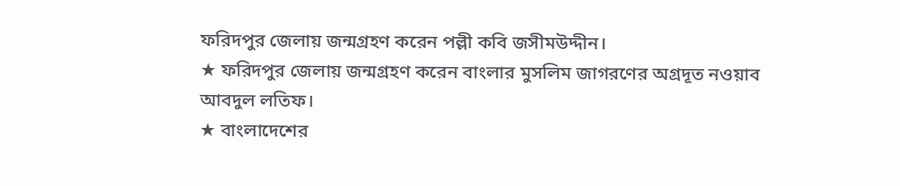ফরিদপুর জেলায় জন্মগ্রহণ করেন পল্লী কবি জসীমউদ্দীন।
★ ফরিদপুর জেলায় জন্মগ্রহণ করেন বাংলার মুসলিম জাগরণের অগ্রদূত নওয়াব আবদুল লতিফ।
★ বাংলাদেশের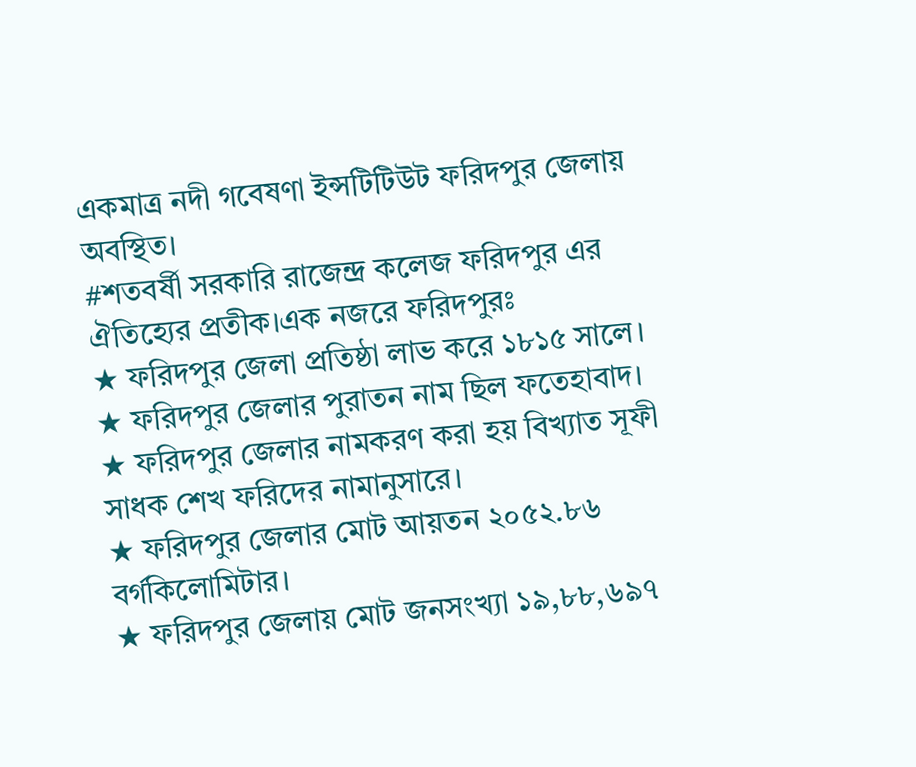একমাত্র নদী গবেষণা ইন্সটিটিউট ফরিদপুর জেলায় অবস্থিত।
#শতবর্ষী সরকারি রাজেন্দ্র কলেজ ফরিদপুর এর ঐতিহ্যের প্রতীক।এক নজরে ফরিদপুরঃ
★ ফরিদপুর জেলা প্রতিষ্ঠা লাভ করে ১৮১৫ সালে।
★ ফরিদপুর জেলার পুরাতন নাম ছিল ফতেহাবাদ।
★ ফরিদপুর জেলার নামকরণ করা হয় বিখ্যাত সূফী সাধক শেখ ফরিদের নামানুসারে।
★ ফরিদপুর জেলার মোট আয়তন ২০৫২.৮৬ বর্গকিলোমিটার।
★ ফরিদপুর জেলায় মোট জনসংখ্যা ১৯,৮৮,৬৯৭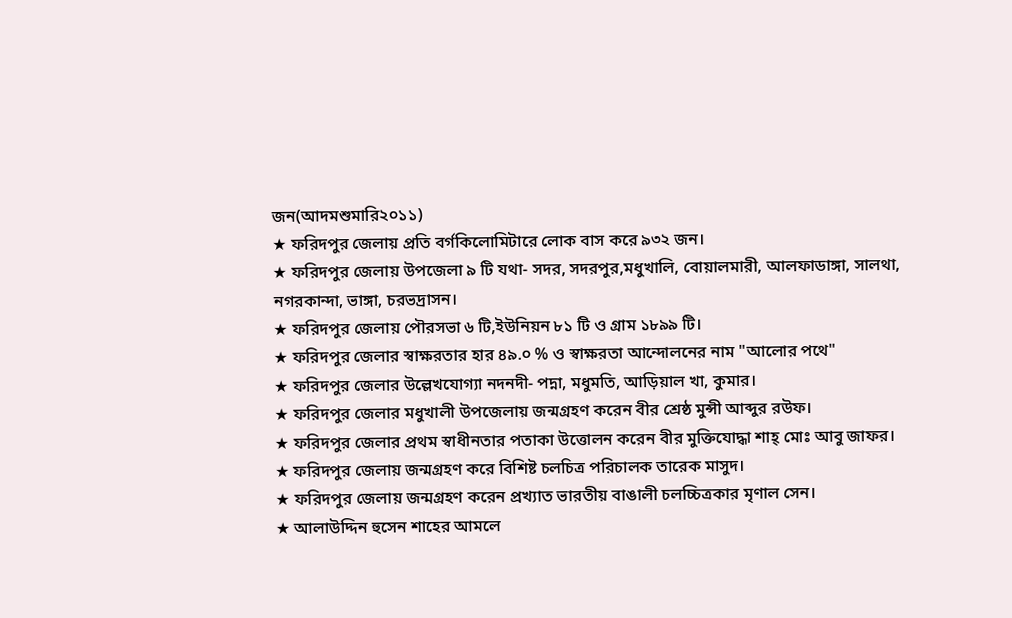জন(আদমশুমারি২০১১)
★ ফরিদপুর জেলায় প্রতি বর্গকিলোমিটারে লোক বাস করে ৯৩২ জন।
★ ফরিদপুর জেলায় উপজেলা ৯ টি যথা- সদর, সদরপুর,মধুখালি, বোয়ালমারী, আলফাডাঙ্গা, সালথা, নগরকান্দা, ভাঙ্গা, চরভদ্রাসন।
★ ফরিদপুর জেলায় পৌরসভা ৬ টি,ইউনিয়ন ৮১ টি ও গ্রাম ১৮৯৯ টি।
★ ফরিদপুর জেলার স্বাক্ষরতার হার ৪৯.০ % ও স্বাক্ষরতা আন্দোলনের নাম "আলোর পথে"
★ ফরিদপুর জেলার উল্লেখযোগ্যা নদনদী- পদ্না, মধুমতি, আড়িয়াল খা, কুমার।
★ ফরিদপুর জেলার মধুখালী উপজেলায় জন্মগ্রহণ করেন বীর শ্রেষ্ঠ মুন্সী আব্দুর রউফ।
★ ফরিদপুর জেলার প্রথম স্বাধীনতার পতাকা উত্তোলন করেন বীর মুক্তিযোদ্ধা শাহ্ মোঃ আবু জাফর।
★ ফরিদপুর জেলায় জন্মগ্রহণ করে বিশিষ্ট চলচিত্র পরিচালক তারেক মাসুদ।
★ ফরিদপুর জেলায় জন্মগ্রহণ করেন প্রখ্যাত ভারতীয় বাঙালী চলচ্চিত্রকার মৃণাল সেন।
★ আলাউদ্দিন হুসেন শাহের আমলে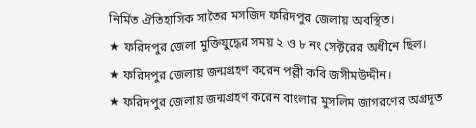নির্মিত ঐতিহাসিক সাতৈর মসজিদ ফরিদপুর জেলায় অবস্থিত।
★ ফরিদপুর জেলা মুক্তিযুদ্ধের সময় ২ ও ৮ নং সেক্টরের অধীনে ছিল।
★ ফরিদপুর জেলায় জন্মগ্রহণ করেন পল্লী কবি জসীমউদ্দীন।
★ ফরিদপুর জেলায় জন্মগ্রহণ করেন বাংলার মুসলিম জাগরণের অগ্রদূত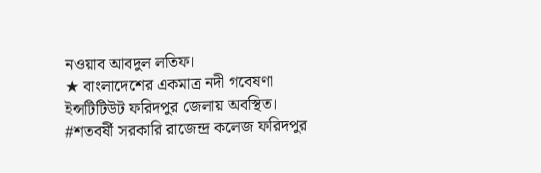নওয়াব আবদুল লতিফ।
★ বাংলাদেশের একমাত্র নদী গবেষণা ইন্সটিটিউট ফরিদপুর জেলায় অবস্থিত।
#শতবর্ষী সরকারি রাজেন্দ্র কলেজ ফরিদপুর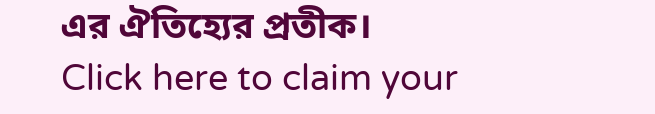এর ঐতিহ্যের প্রতীক।
Click here to claim your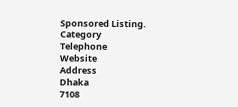Sponsored Listing.
Category
Telephone
Website
Address
Dhaka
7108